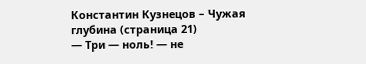Константин Кузнецов – Чужая глубина (страница 21)
— Три — ноль! — не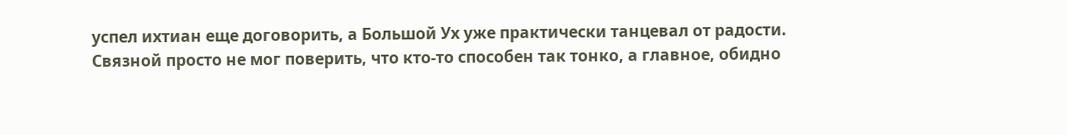успел ихтиан еще договорить, а Большой Ух уже практически танцевал от радости.
Связной просто не мог поверить, что кто-то способен так тонко, а главное, обидно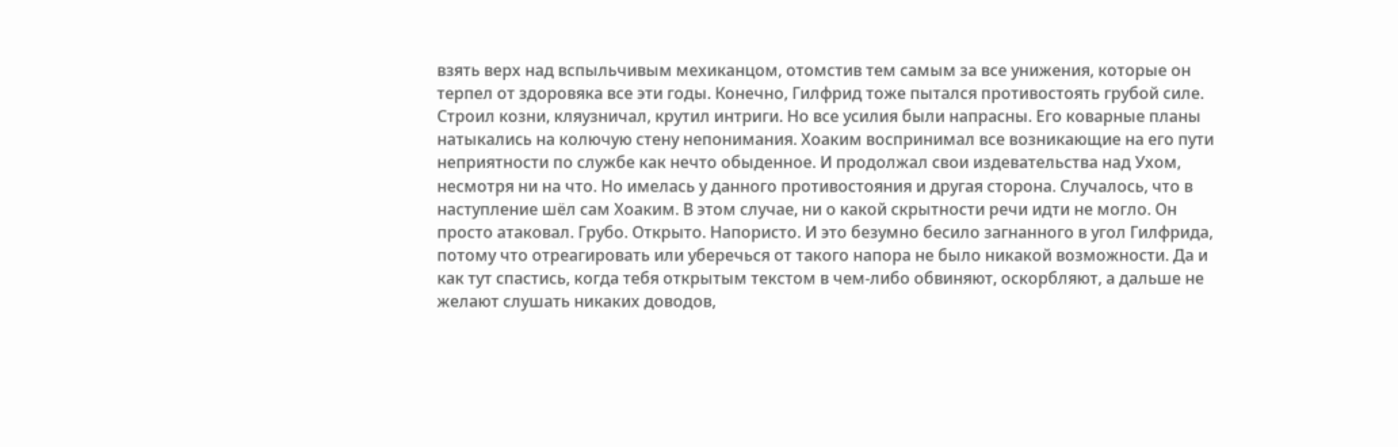взять верх над вспыльчивым мехиканцом, отомстив тем самым за все унижения, которые он терпел от здоровяка все эти годы. Конечно, Гилфрид тоже пытался противостоять грубой силе. Строил козни, кляузничал, крутил интриги. Но все усилия были напрасны. Его коварные планы натыкались на колючую стену непонимания. Хоаким воспринимал все возникающие на его пути неприятности по службе как нечто обыденное. И продолжал свои издевательства над Ухом, несмотря ни на что. Но имелась у данного противостояния и другая сторона. Случалось, что в наступление шёл сам Хоаким. В этом случае, ни о какой скрытности речи идти не могло. Он просто атаковал. Грубо. Открыто. Напористо. И это безумно бесило загнанного в угол Гилфрида, потому что отреагировать или уберечься от такого напора не было никакой возможности. Да и как тут спастись, когда тебя открытым текстом в чем-либо обвиняют, оскорбляют, а дальше не желают слушать никаких доводов,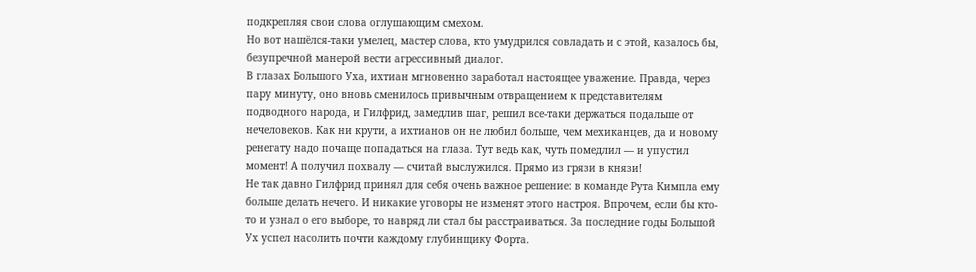подкрепляя свои слова оглушающим смехом.
Но вот нашёлся-таки умелец, мастер слова, кто умудрился совладать и с этой, казалось бы, безупречной манерой вести агрессивный диалог.
В глазах Большого Уха, ихтиан мгновенно заработал настоящее уважение. Правда, через пару минуту, оно вновь сменилось привычным отвращением к представителям подводного народа, и Гилфрид, замедлив шаг, решил все-таки держаться подальше от нечеловеков. Как ни крути, а ихтианов он не любил больше, чем мехиканцев, да и новому ренегату надо почаще попадаться на глаза. Тут ведь как, чуть помедлил — и упустил момент! А получил похвалу — считай выслужился. Прямо из грязи в князи!
Не так давно Гилфрид принял для себя очень важное решение: в команде Рута Кимпла ему больше делать нечего. И никакие уговоры не изменят этого настроя. Впрочем, если бы кто-то и узнал о его выборе, то навряд ли стал бы расстраиваться. За последние годы Большой Ух успел насолить почти каждому глубинщику Форта.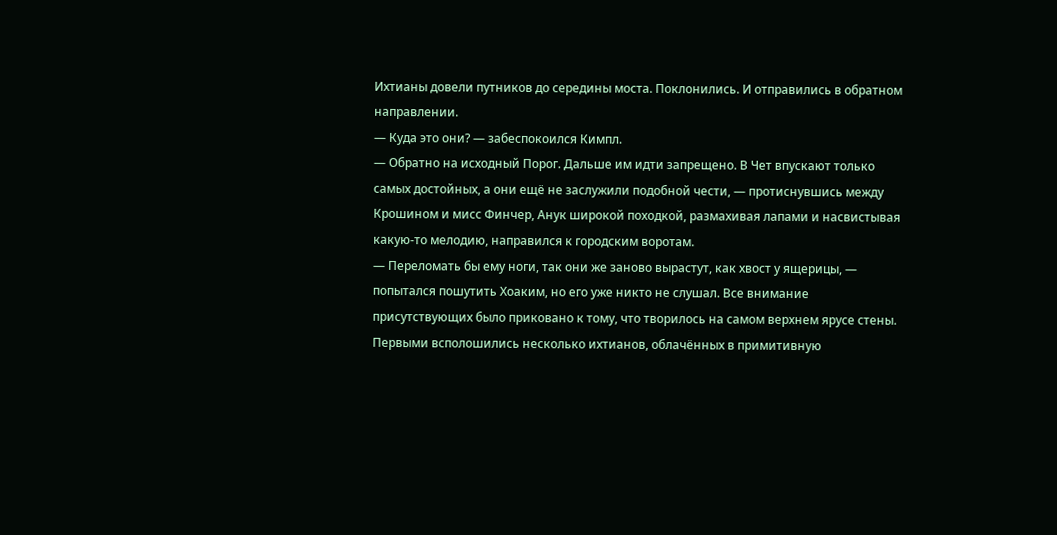Ихтианы довели путников до середины моста. Поклонились. И отправились в обратном направлении.
— Куда это они? — забеспокоился Кимпл.
— Обратно на исходный Порог. Дальше им идти запрещено. В Чет впускают только самых достойных, а они ещё не заслужили подобной чести, — протиснувшись между Крошином и мисс Финчер, Анук широкой походкой, размахивая лапами и насвистывая какую-то мелодию, направился к городским воротам.
— Переломать бы ему ноги, так они же заново вырастут, как хвост у ящерицы, — попытался пошутить Хоаким, но его уже никто не слушал. Все внимание присутствующих было приковано к тому, что творилось на самом верхнем ярусе стены.
Первыми всполошились несколько ихтианов, облачённых в примитивную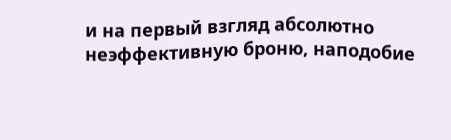и на первый взгляд абсолютно неэффективную броню, наподобие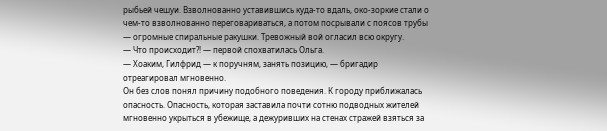рыбьей чешуи. Взволнованно уставившись куда-то вдаль, око-зоркие стали о чем-то взволнованно переговариваться, а потом посрывали с поясов трубы — огромные спиральные ракушки. Тревожный вой огласил всю округу.
— Что происходит?! — первой спохватилась Ольга.
— Хоаким, Гилфрид — к поручням, занять позицию, — бригадир отреагировал мгновенно.
Он без слов понял причину подобного поведения. К городу приближалась опасность. Опасность, которая заставила почти сотню подводных жителей мгновенно укрыться в убежище, а дежуривших на стенах стражей взяться за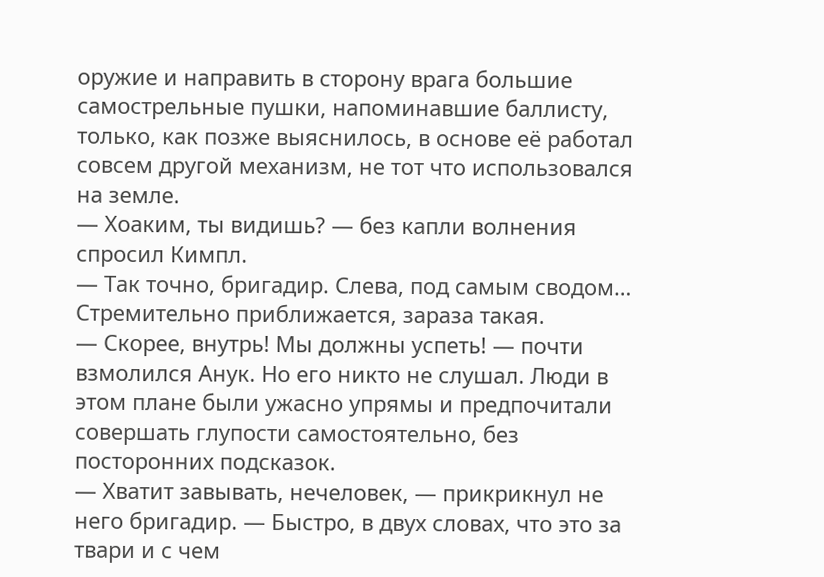оружие и направить в сторону врага большие самострельные пушки, напоминавшие баллисту, только, как позже выяснилось, в основе её работал совсем другой механизм, не тот что использовался на земле.
— Хоаким, ты видишь? — без капли волнения спросил Кимпл.
— Так точно, бригадир. Слева, под самым сводом… Стремительно приближается, зараза такая.
— Скорее, внутрь! Мы должны успеть! — почти взмолился Анук. Но его никто не слушал. Люди в этом плане были ужасно упрямы и предпочитали совершать глупости самостоятельно, без посторонних подсказок.
— Хватит завывать, нечеловек, — прикрикнул не него бригадир. — Быстро, в двух словах, что это за твари и с чем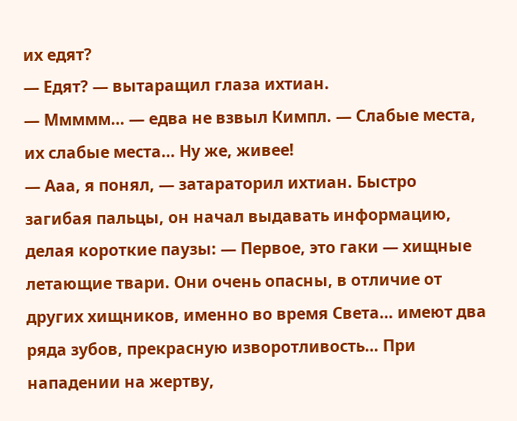их едят?
— Едят? — вытаращил глаза ихтиан.
— Ммммм… — едва не взвыл Кимпл. — Слабые места, их слабые места… Ну же, живее!
— Ааа, я понял, — затараторил ихтиан. Быстро загибая пальцы, он начал выдавать информацию, делая короткие паузы: — Первое, это гаки — хищные летающие твари. Они очень опасны, в отличие от других хищников, именно во время Света… имеют два ряда зубов, прекрасную изворотливость… При нападении на жертву,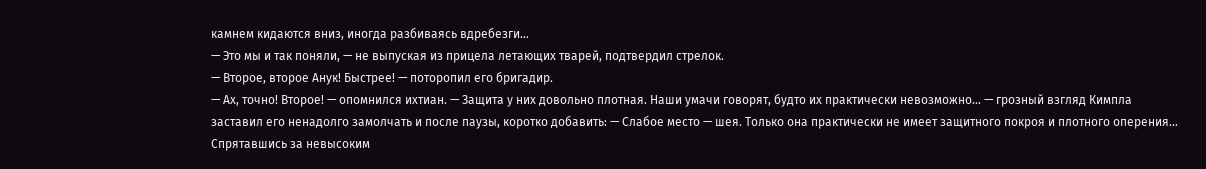камнем кидаются вниз, иногда разбиваясь вдребезги…
— Это мы и так поняли, — не выпуская из прицела летающих тварей, подтвердил стрелок.
— Второе, второе Анук! Быстрее! — поторопил его бригадир.
— Ах, точно! Второе! — опомнился ихтиан. — Защита у них довольно плотная. Наши умачи говорят, будто их практически невозможно… — грозный взгляд Кимпла заставил его ненадолго замолчать и после паузы, коротко добавить: — Слабое место — шея. Только она практически не имеет защитного покроя и плотного оперения…
Спрятавшись за невысоким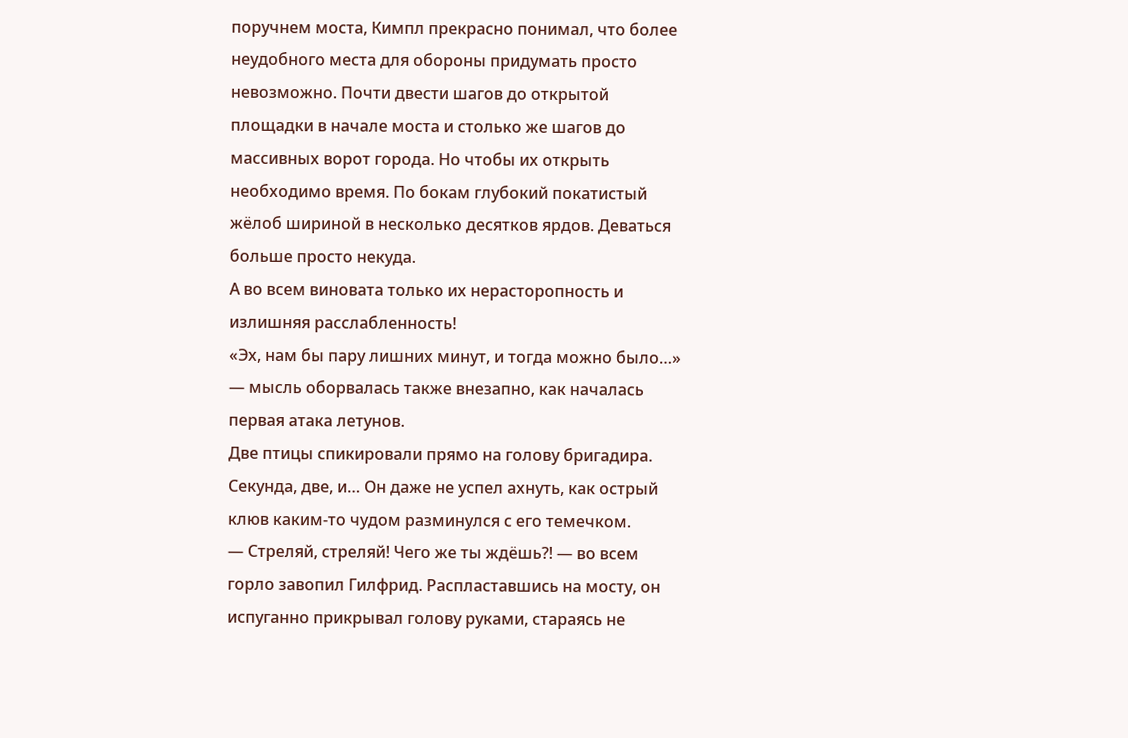поручнем моста, Кимпл прекрасно понимал, что более неудобного места для обороны придумать просто невозможно. Почти двести шагов до открытой площадки в начале моста и столько же шагов до массивных ворот города. Но чтобы их открыть необходимо время. По бокам глубокий покатистый жёлоб шириной в несколько десятков ярдов. Деваться больше просто некуда.
А во всем виновата только их нерасторопность и излишняя расслабленность!
«Эх, нам бы пару лишних минут, и тогда можно было…» — мысль оборвалась также внезапно, как началась первая атака летунов.
Две птицы спикировали прямо на голову бригадира. Секунда, две, и… Он даже не успел ахнуть, как острый клюв каким-то чудом разминулся с его темечком.
— Стреляй, стреляй! Чего же ты ждёшь?! — во всем горло завопил Гилфрид. Распластавшись на мосту, он испуганно прикрывал голову руками, стараясь не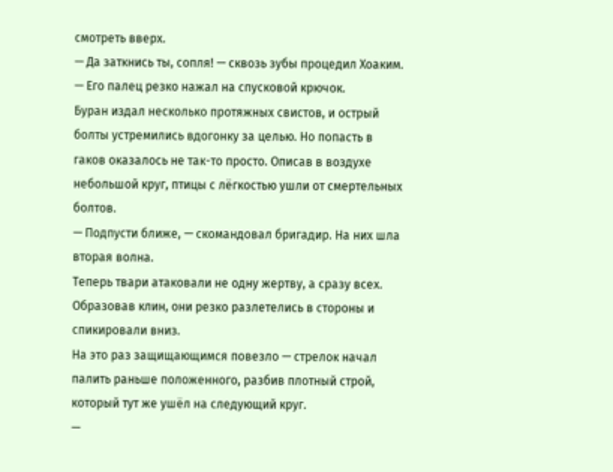смотреть вверх.
— Да заткнись ты, сопля! — сквозь зубы процедил Хоаким. — Его палец резко нажал на спусковой крючок.
Буран издал несколько протяжных свистов, и острый болты устремились вдогонку за целью. Но попасть в гаков оказалось не так-то просто. Описав в воздухе небольшой круг, птицы с лёгкостью ушли от смертельных болтов.
— Подпусти ближе, — скомандовал бригадир. На них шла вторая волна.
Теперь твари атаковали не одну жертву, а сразу всех. Образовав клин, они резко разлетелись в стороны и спикировали вниз.
На это раз защищающимся повезло — стрелок начал палить раньше положенного, разбив плотный строй, который тут же ушёл на следующий круг.
—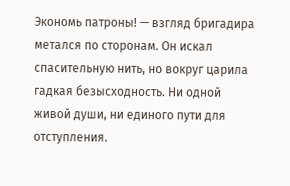Экономь патроны! — взгляд бригадира метался по сторонам. Он искал спасительную нить, но вокруг царила гадкая безысходность. Ни одной живой души, ни единого пути для отступления.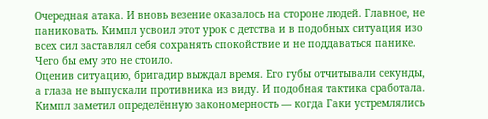Очередная атака. И вновь везение оказалось на стороне людей. Главное, не паниковать. Кимпл усвоил этот урок с детства и в подобных ситуация изо всех сил заставлял себя сохранять спокойствие и не поддаваться панике. Чего бы ему это не стоило.
Оценив ситуацию, бригадир выждал время. Его губы отчитывали секунды, а глаза не выпускали противника из виду. И подобная тактика сработала. Кимпл заметил определённую закономерность — когда Гаки устремлялись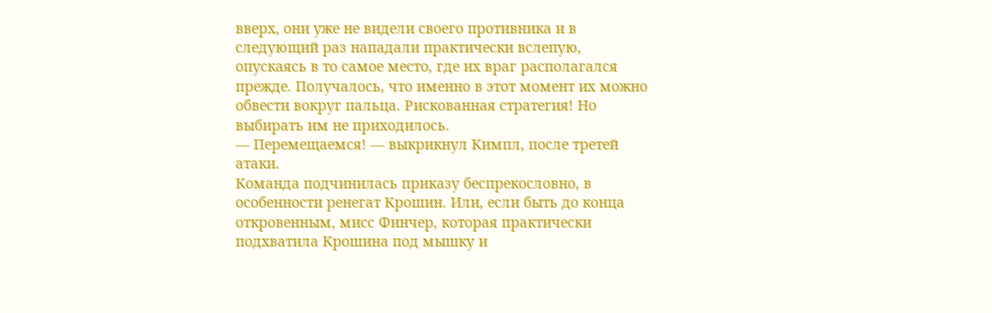вверх, они уже не видели своего противника и в следующий раз нападали практически вслепую, опускаясь в то самое место, где их враг располагался прежде. Получалось, что именно в этот момент их можно обвести вокруг пальца. Рискованная стратегия! Но выбирать им не приходилось.
— Перемещаемся! — выкрикнул Кимпл, после третей атаки.
Команда подчинилась приказу беспрекословно, в особенности ренегат Крошин. Или, если быть до конца откровенным, мисс Финчер, которая практически подхватила Крошина под мышку и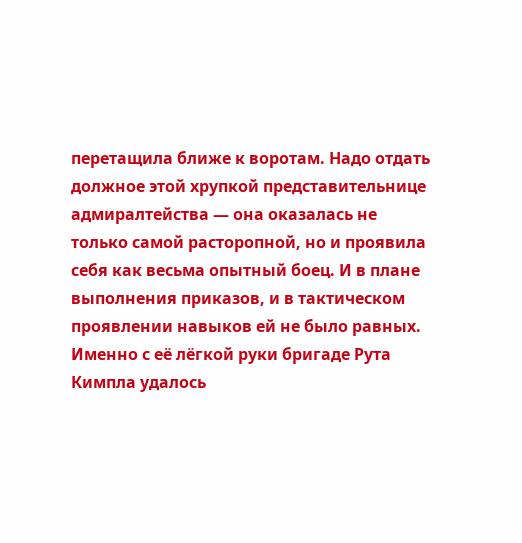перетащила ближе к воротам. Надо отдать должное этой хрупкой представительнице адмиралтейства — она оказалась не только самой расторопной, но и проявила себя как весьма опытный боец. И в плане выполнения приказов, и в тактическом проявлении навыков ей не было равных. Именно с её лёгкой руки бригаде Рута Кимпла удалось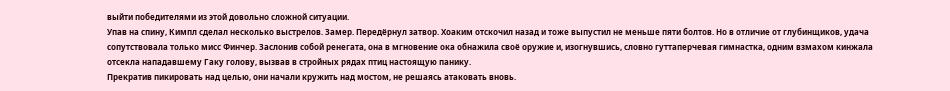выйти победителями из этой довольно сложной ситуации.
Упав на спину, Кимпл сделал несколько выстрелов. Замер. Передёрнул затвор. Хоаким отскочил назад и тоже выпустил не меньше пяти болтов. Но в отличие от глубинщиков, удача сопутствовала только мисс Финчер. Заслонив собой ренегата, она в мгновение ока обнажила своё оружие и, изогнувшись, словно гуттаперчевая гимнастка, одним взмахом кинжала отсекла нападавшему Гаку голову, вызвав в стройных рядах птиц настоящую панику.
Прекратив пикировать над целью, они начали кружить над мостом, не решаясь атаковать вновь.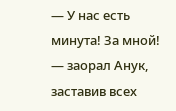— У нас есть минута! За мной! — заорал Анук, заставив всех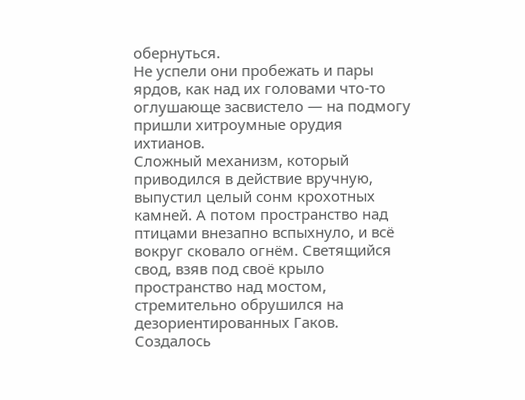обернуться.
Не успели они пробежать и пары ярдов, как над их головами что-то оглушающе засвистело — на подмогу пришли хитроумные орудия ихтианов.
Сложный механизм, который приводился в действие вручную, выпустил целый сонм крохотных камней. А потом пространство над птицами внезапно вспыхнуло, и всё вокруг сковало огнём. Светящийся свод, взяв под своё крыло пространство над мостом, стремительно обрушился на дезориентированных Гаков. Создалось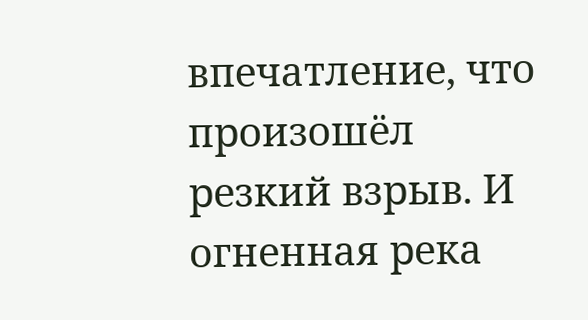впечатление, что произошёл резкий взрыв. И огненная река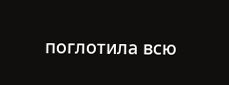поглотила всю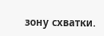зону схватки.